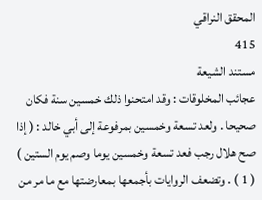المحقق النراقي
415
مستند الشيعة
عجائب المخلوقات : وقد امتحنوا ذلك خمسين سنة فكان صحيحا . ولعد تسعة وخمسين بمرفوعة إلى أبي خالد : ( إذا صح هلال رجب فعد تسعة وخمسين يوما وصم يوم الستين ) ( 1 ) . وتضعف الروايات بأجمعها بمعارضتها مع ما مر من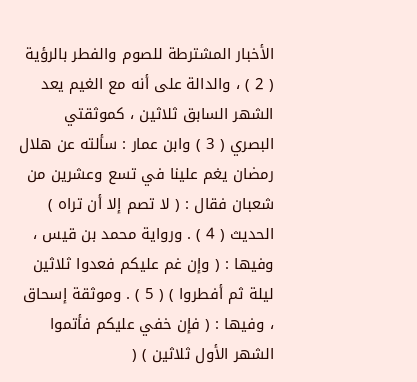الأخبار المشترطة للصوم والفطر بالرؤية ( 2 ) ، والدالة على أنه مع الغيم يعد الشهر السابق ثلاثين ، كموثقتي البصري ( 3 ) وابن عمار : سألته عن هلال رمضان يغم علينا في تسع وعشرين من شعبان فقال : ( لا تصم إلا أن تراه ) الحديث ( 4 ) . ورواية محمد بن قيس ، وفيها : ( وإن غم عليكم فعدوا ثلاثين ليلة ثم أفطروا ) ( 5 ) . وموثقة إسحاق ، وفيها : ( فإن خفي عليكم فأتموا الشهر الأول ثلاثين ) (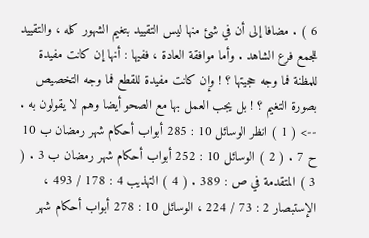6 ) . مضافا إلى أن في شئ منها ليس التقييد بتغيم الشهور كله ، والتقييد للجمع فرع الشاهد . وأما موافقة العادة ، ففيها : أنها إن كانت مفيدة للمظنة فما وجه حجيتها ؟ ! وإن كانت مفيدة للقطع فما وجه التخصيص بصورة التغيم ؟ ! بل يجب العمل بها مع الصحو أيضا وهم لا يقولون به .
--> ( 1 ) انظر الوسائل 10 : 285 أبواب أحكام شهر رمضان ب 10 ح 7 . ( 2 ) الوسائل 10 : 252 أبواب أحكام شهر رمضان ب 3 . ( 3 ) المتقدمة في ص : 389 . ( 4 ) التهذيب 4 : 178 / 493 ، الإستبصار 2 : 73 / 224 ، الوسائل 10 : 278 أبواب أحكام شهر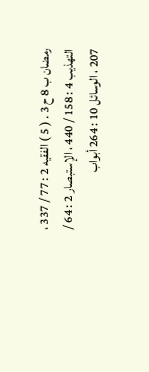رمضان ب 8 ح 3 . ( 5 ) الفقيه 2 : 77 / 337 ، التهذيب 4 : 158 / 440 ، الإستبصار 2 : 64 / 207 ، الوسائل 10 : 264 أبواب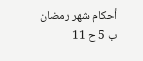أحكام شهر رمضان ب 5 ح 11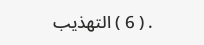. ( 6 ) التهذيب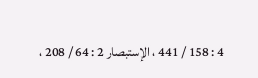4 : 158 / 441 ، الإستبصار 2 : 64 / 208 ،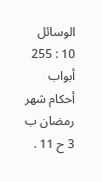الوسائل 10 : 255 أبواب أحكام شهر رمضان ب 3 ح 11 .